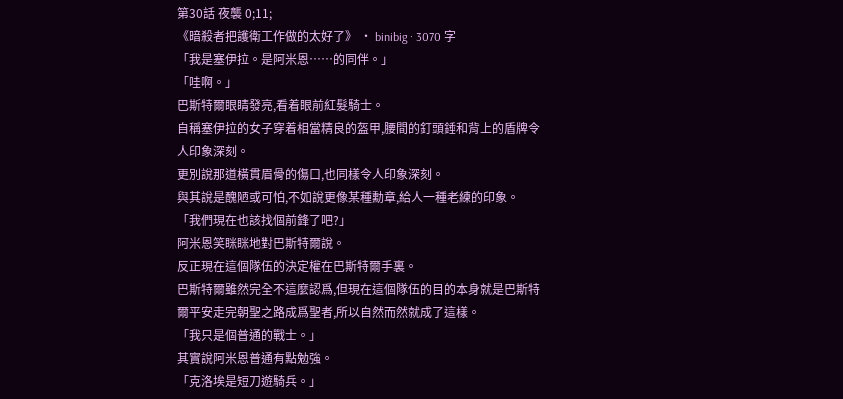第30話 夜襲 0;11;
《暗殺者把護衛工作做的太好了》 · binibig · 3070 字
「我是塞伊拉。是阿米恩……的同伴。」
「哇啊。」
巴斯特爾眼睛發亮,看着眼前紅髮騎士。
自稱塞伊拉的女子穿着相當精良的盔甲,腰間的釘頭錘和背上的盾牌令人印象深刻。
更別說那道橫貫眉骨的傷口,也同樣令人印象深刻。
與其說是醜陋或可怕,不如說更像某種勳章,給人一種老練的印象。
「我們現在也該找個前鋒了吧?」
阿米恩笑眯眯地對巴斯特爾說。
反正現在這個隊伍的決定權在巴斯特爾手裏。
巴斯特爾雖然完全不這麼認爲,但現在這個隊伍的目的本身就是巴斯特爾平安走完朝聖之路成爲聖者,所以自然而然就成了這樣。
「我只是個普通的戰士。」
其實說阿米恩普通有點勉強。
「克洛埃是短刀遊騎兵。」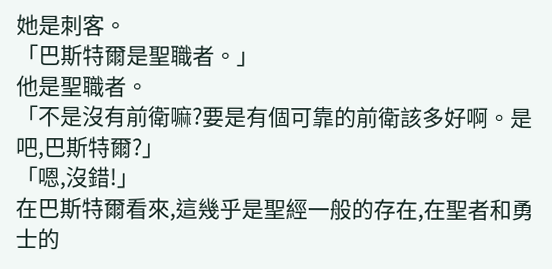她是刺客。
「巴斯特爾是聖職者。」
他是聖職者。
「不是沒有前衛嘛?要是有個可靠的前衛該多好啊。是吧,巴斯特爾?」
「嗯,沒錯!」
在巴斯特爾看來,這幾乎是聖經一般的存在,在聖者和勇士的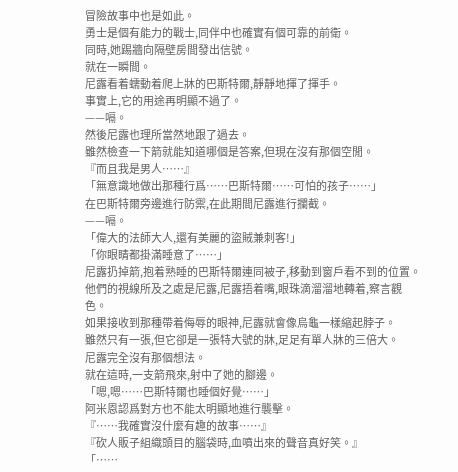冒險故事中也是如此。
勇士是個有能力的戰士,同伴中也確實有個可靠的前衛。
同時,她踢牆向隔壁房間發出信號。
就在一瞬間。
尼露看着蠕動着爬上牀的巴斯特爾,靜靜地揮了揮手。
事實上,它的用途再明顯不過了。
——嗝。
然後尼露也理所當然地跟了過去。
雖然檢查一下箭就能知道哪個是答案,但現在沒有那個空閒。
『而且我是男人……』
「無意識地做出那種行爲……巴斯特爾……可怕的孩子……」
在巴斯特爾旁邊進行防禦,在此期間尼露進行攔截。
——嗝。
「偉大的法師大人,還有美麗的盜賊兼刺客!」
「你眼睛都掛滿睡意了……」
尼露扔掉箭,抱着熟睡的巴斯特爾連同被子,移動到窗戶看不到的位置。
他們的視線所及之處是尼露,尼露捂着嘴,眼珠滴溜溜地轉着,察言觀色。
如果接收到那種帶着侮辱的眼神,尼露就會像烏龜一樣縮起脖子。
雖然只有一張,但它卻是一張特大號的牀,足足有單人牀的三倍大。
尼露完全沒有那個想法。
就在這時,一支箭飛來,射中了她的腳邊。
「嗯,嗯……巴斯特爾也睡個好覺……」
阿米恩認爲對方也不能太明顯地進行襲擊。
『……我確實沒什麼有趣的故事……』
『砍人販子組織頭目的腦袋時,血噴出來的聲音真好笑。』
「……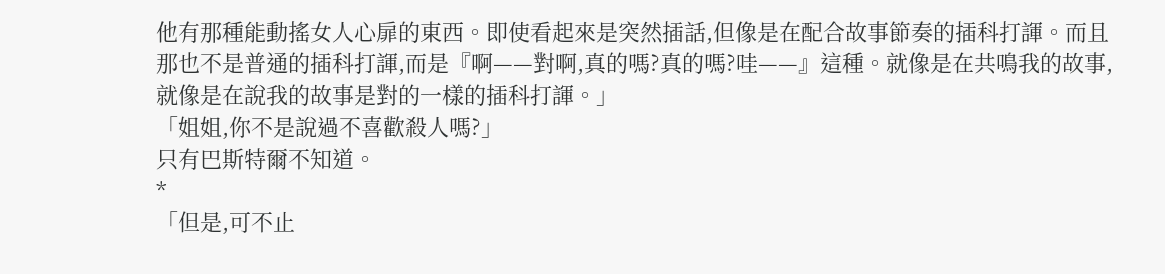他有那種能動搖女人心扉的東西。即使看起來是突然插話,但像是在配合故事節奏的插科打諢。而且那也不是普通的插科打諢,而是『啊——對啊,真的嗎?真的嗎?哇——』這種。就像是在共鳴我的故事,就像是在說我的故事是對的一樣的插科打諢。」
「姐姐,你不是說過不喜歡殺人嗎?」
只有巴斯特爾不知道。
*
「但是,可不止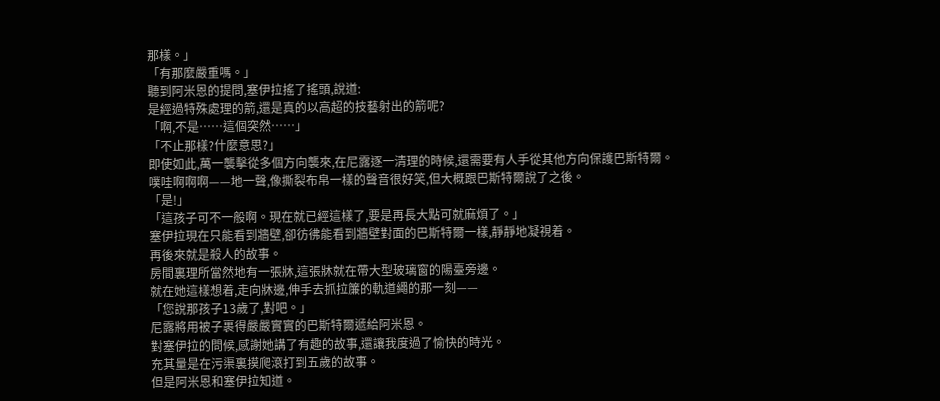那樣。」
「有那麼嚴重嗎。」
聽到阿米恩的提問,塞伊拉搖了搖頭,說道:
是經過特殊處理的箭,還是真的以高超的技藝射出的箭呢?
「啊,不是……這個突然……」
「不止那樣?什麼意思?」
即使如此,萬一襲擊從多個方向襲來,在尼露逐一清理的時候,還需要有人手從其他方向保護巴斯特爾。
噗哇啊啊啊——地一聲,像撕裂布帛一樣的聲音很好笑,但大概跟巴斯特爾說了之後。
「是!」
「這孩子可不一般啊。現在就已經這樣了,要是再長大點可就麻煩了。」
塞伊拉現在只能看到牆壁,卻彷彿能看到牆壁對面的巴斯特爾一樣,靜靜地凝視着。
再後來就是殺人的故事。
房間裏理所當然地有一張牀,這張牀就在帶大型玻璃窗的陽臺旁邊。
就在她這樣想着,走向牀邊,伸手去抓拉簾的軌道繩的那一刻——
「您說那孩子13歲了,對吧。」
尼露將用被子裹得嚴嚴實實的巴斯特爾遞給阿米恩。
對塞伊拉的問候,感謝她講了有趣的故事,還讓我度過了愉快的時光。
充其量是在污渠裏摸爬滾打到五歲的故事。
但是阿米恩和塞伊拉知道。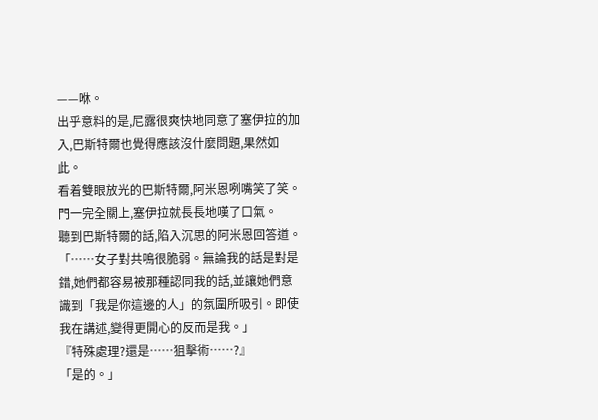——咻。
出乎意料的是,尼露很爽快地同意了塞伊拉的加入,巴斯特爾也覺得應該沒什麼問題,果然如此。
看着雙眼放光的巴斯特爾,阿米恩咧嘴笑了笑。
門一完全關上,塞伊拉就長長地嘆了口氣。
聽到巴斯特爾的話,陷入沉思的阿米恩回答道。
「……女子對共鳴很脆弱。無論我的話是對是錯,她們都容易被那種認同我的話,並讓她們意識到「我是你這邊的人」的氛圍所吸引。即使我在講述,變得更開心的反而是我。」
『特殊處理?還是……狙擊術……?』
「是的。」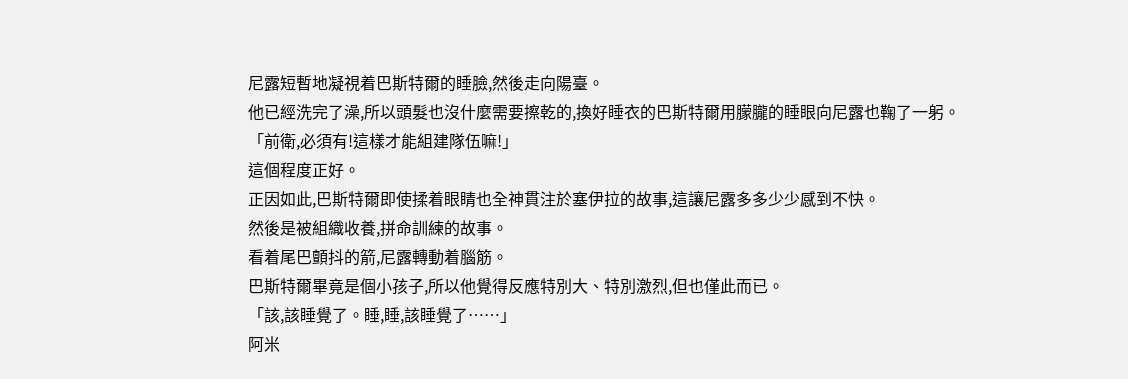尼露短暫地凝視着巴斯特爾的睡臉,然後走向陽臺。
他已經洗完了澡,所以頭髮也沒什麼需要擦乾的,換好睡衣的巴斯特爾用朦朧的睡眼向尼露也鞠了一躬。
「前衛,必須有!這樣才能組建隊伍嘛!」
這個程度正好。
正因如此,巴斯特爾即使揉着眼睛也全神貫注於塞伊拉的故事,這讓尼露多多少少感到不快。
然後是被組織收養,拼命訓練的故事。
看着尾巴顫抖的箭,尼露轉動着腦筋。
巴斯特爾畢竟是個小孩子,所以他覺得反應特別大、特別激烈,但也僅此而已。
「該,該睡覺了。睡,睡,該睡覺了……」
阿米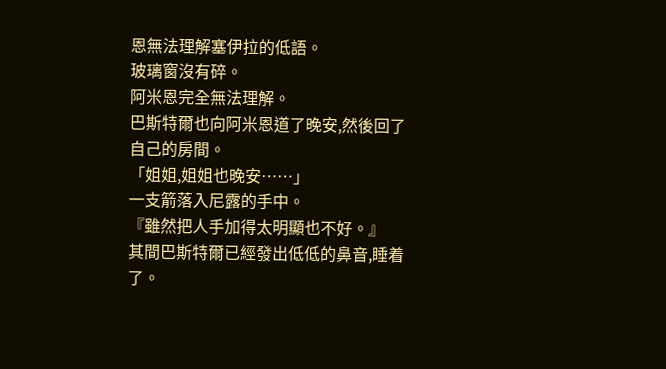恩無法理解塞伊拉的低語。
玻璃窗沒有碎。
阿米恩完全無法理解。
巴斯特爾也向阿米恩道了晚安,然後回了自己的房間。
「姐姐,姐姐也晚安……」
一支箭落入尼露的手中。
『雖然把人手加得太明顯也不好。』
其間巴斯特爾已經發出低低的鼻音,睡着了。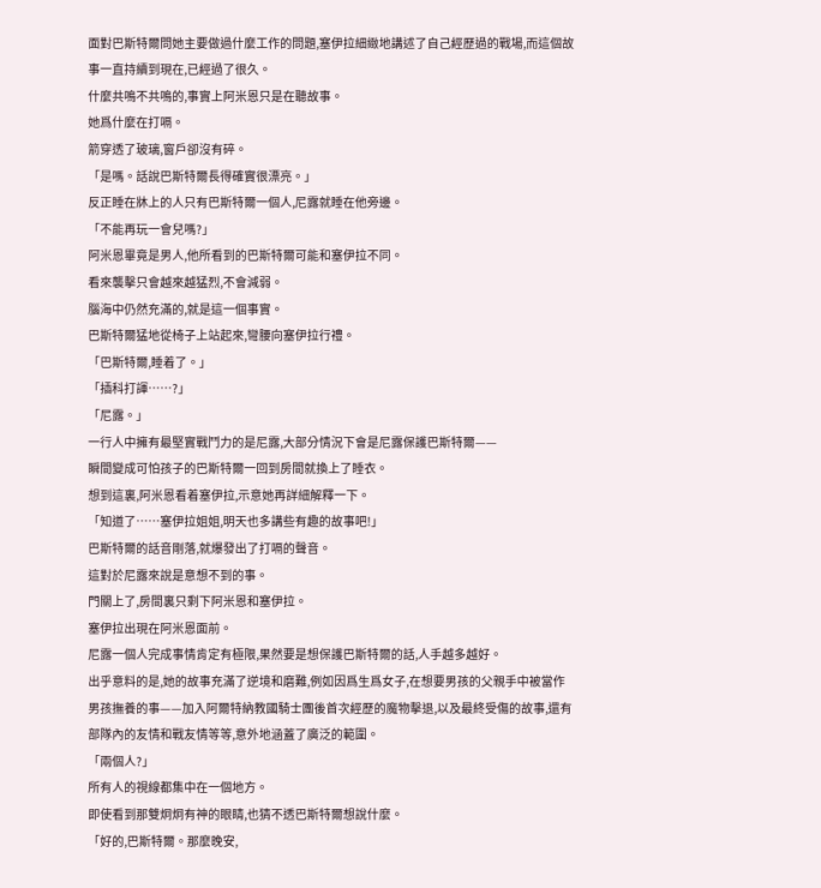面對巴斯特爾問她主要做過什麼工作的問題,塞伊拉細緻地講述了自己經歷過的戰場,而這個故事一直持續到現在,已經過了很久。
什麼共鳴不共鳴的,事實上阿米恩只是在聽故事。
她爲什麼在打嗝。
箭穿透了玻璃,窗戶卻沒有碎。
「是嗎。話說巴斯特爾長得確實很漂亮。」
反正睡在牀上的人只有巴斯特爾一個人,尼露就睡在他旁邊。
「不能再玩一會兒嗎?」
阿米恩畢竟是男人,他所看到的巴斯特爾可能和塞伊拉不同。
看來襲擊只會越來越猛烈,不會減弱。
腦海中仍然充滿的,就是這一個事實。
巴斯特爾猛地從椅子上站起來,彎腰向塞伊拉行禮。
「巴斯特爾,睡着了。」
「插科打諢……?」
「尼露。」
一行人中擁有最堅實戰鬥力的是尼露,大部分情況下會是尼露保護巴斯特爾——
瞬間變成可怕孩子的巴斯特爾一回到房間就換上了睡衣。
想到這裏,阿米恩看着塞伊拉,示意她再詳細解釋一下。
「知道了……塞伊拉姐姐,明天也多講些有趣的故事吧!」
巴斯特爾的話音剛落,就爆發出了打嗝的聲音。
這對於尼露來說是意想不到的事。
門關上了,房間裏只剩下阿米恩和塞伊拉。
塞伊拉出現在阿米恩面前。
尼露一個人完成事情肯定有極限,果然要是想保護巴斯特爾的話,人手越多越好。
出乎意料的是,她的故事充滿了逆境和磨難,例如因爲生爲女子,在想要男孩的父親手中被當作男孩撫養的事——加入阿爾特納教國騎士團後首次經歷的魔物擊退,以及最終受傷的故事,還有部隊內的友情和戰友情等等,意外地涵蓋了廣泛的範圍。
「兩個人?」
所有人的視線都集中在一個地方。
即使看到那雙炯炯有神的眼睛,也猜不透巴斯特爾想說什麼。
「好的,巴斯特爾。那麼晚安,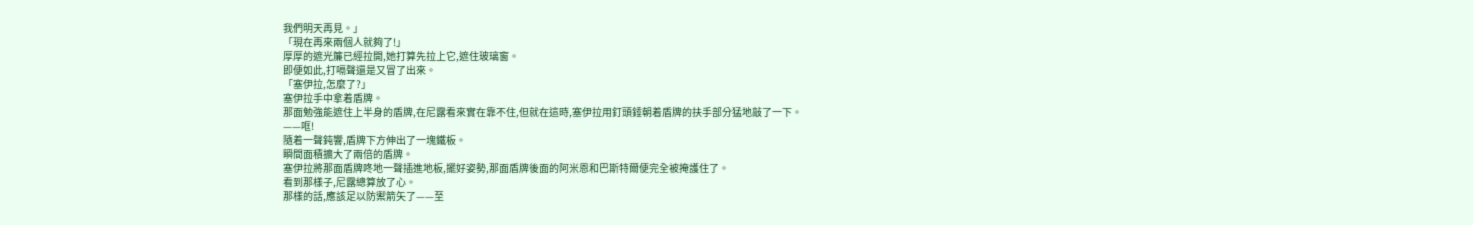我們明天再見。」
「現在再來兩個人就夠了!」
厚厚的遮光簾已經拉開,她打算先拉上它,遮住玻璃窗。
即便如此,打嗝聲還是又冒了出來。
「塞伊拉,怎麼了?」
塞伊拉手中拿着盾牌。
那面勉強能遮住上半身的盾牌,在尼露看來實在靠不住,但就在這時,塞伊拉用釘頭錘朝着盾牌的扶手部分猛地敲了一下。
——哐!
隨着一聲鈍響,盾牌下方伸出了一塊鐵板。
瞬間面積擴大了兩倍的盾牌。
塞伊拉將那面盾牌咚地一聲插進地板,擺好姿勢,那面盾牌後面的阿米恩和巴斯特爾便完全被掩護住了。
看到那樣子,尼露總算放了心。
那樣的話,應該足以防禦箭矢了——至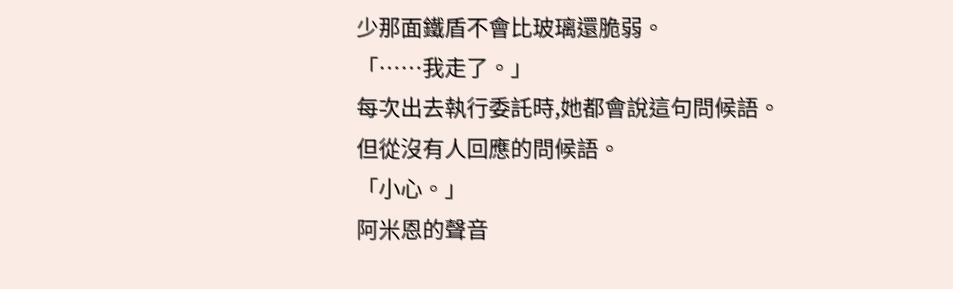少那面鐵盾不會比玻璃還脆弱。
「……我走了。」
每次出去執行委託時,她都會說這句問候語。
但從沒有人回應的問候語。
「小心。」
阿米恩的聲音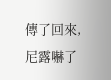傳了回來,尼露嚇了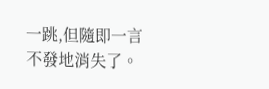一跳,但隨即一言不發地消失了。